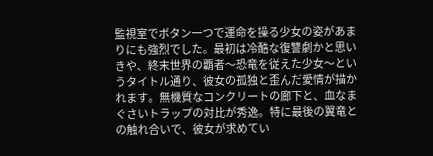監視室でボタン一つで運命を操る少女の姿があまりにも強烈でした。最初は冷酷な復讐劇かと思いきや、終末世界の覇者〜恐竜を従えた少女〜というタイトル通り、彼女の孤独と歪んだ愛情が描かれます。無機質なコンクリートの廊下と、血なまぐさいトラップの対比が秀逸。特に最後の翼竜との触れ合いで、彼女が求めてい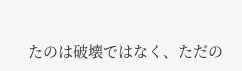たのは破壊ではなく、ただの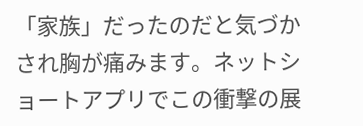「家族」だったのだと気づかされ胸が痛みます。ネットショートアプリでこの衝撃の展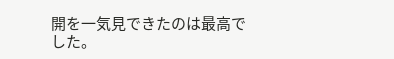開を一気見できたのは最高でした。